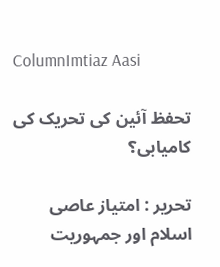ColumnImtiaz Aasi

تحفظ آئین کی تحریک کی کامیابی؟

تحریر : امتیاز عاصی
اسلام اور جمہوریت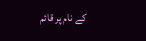کے نام پر قائم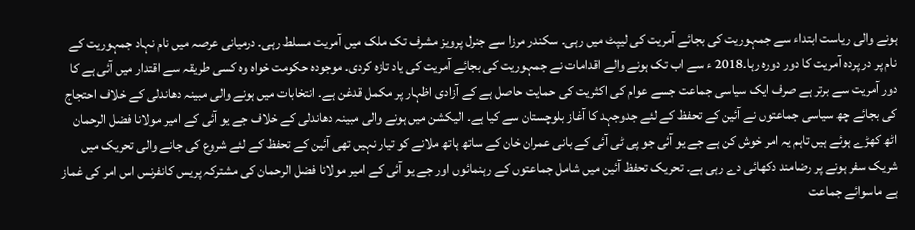ہونے والی ریاست ابتداء سے جمہوریت کی بجائے آمریت کی لیپٹ میں رہی۔ سکندر مرزا سے جنرل پرویز مشرف تک ملک میں آمریت مسلط رہی۔ درمیانی عرصہ میں نام نہاد جمہوریت کے نام پر در پردہ آمریت کا دور دورہ رہا۔2018 ء سے اب تک ہونے والے اقدامات نے جمہوریت کی بجائے آمریت کی یاد تازہ کردی۔ موجودہ حکومت خواہ وہ کسی طریقہ سے اقتدار میں آئی ہے کا دور آمریت سے برتر ہے صرف ایک سیاسی جماعت جسے عوام کی اکثریت کی حمایت حاصل ہے کے آزادی اظہار پر مکمل قدغن ہے۔ انتخابات میں ہونے والی مبینہ دھاندلی کے خلاف احتجاج کی بجائے چھ سیاسی جماعتوں نے آئین کے تحفظ کے لئے جدوجہد کا آغاز بلوچستان سے کیا ہے۔ الیکشن میں ہونے والی مبینہ دھاندلی کے خلاف جے یو آئی کے امیر مولانا فضل الرحمان اٹھ کھڑے ہوئے ہیں تاہم یہ امر خوش کن ہے جے یو آئی جو پی ٹی آئی کے بانی عمران خان کے ساتھ ہاتھ ملانے کو تیار نہیں تھی آئین کے تحفظ کے لئے شروع کی جانے والی تحریک میں شریک سفر ہونے پر رضامند دکھائی دے رہی ہے۔ تحریک تحفظ آئین میں شامل جماعتوں کے رہنمائوں اور جے یو آئی کے امیر مولانا فضل الرحمان کی مشترکہ پریس کانفرنس اس امر کی غماز ہے ماسوائے جماعت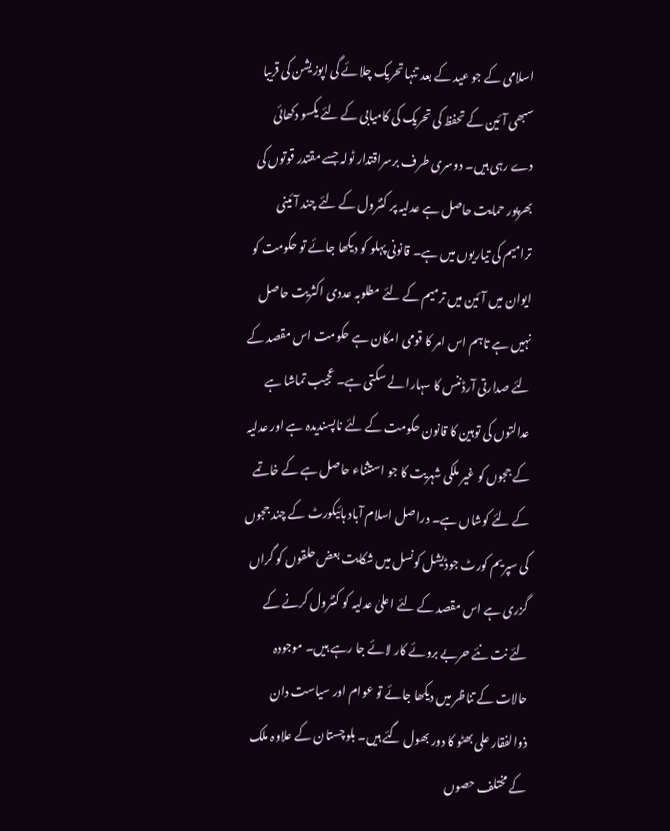اسلامی کے جو عید کے بعد تنہا تحریک چلائے گی اپوزیشن کی قریبا سبھی آئین کے تحفظ کی تحریک کی کامیابی کے لئے یکسو دکھائی دے رہی ہیں۔ دوسری طرف برسراقتدار ٹولہ جسے مقتدر قوتوں کی بھرپور حمایت حاصل ہے عدلیہ پر کنٹرول کے لئے چند آئینی ترامیم کی تیاریوں میں ہے۔ قانونی پہلو کو دیکھا جائے تو حکومت کو ایوان میں آئین میں ترمیم کے لئے مطلوبہ عددی اکثریت حاصل نہیں ہے تاہم اس امر کا قومی امکان ہے حکومت اس مقصد کے لئے صدارتی آرڈننس کا سہارا لے سکتی ہے۔ عجیب تماشا ہے عدالتوں کی توہین کا قانون حکومت کے لئے ناپسندیدہ ہے اور عدلیہ کے ججوں کو غیر ملکی شہریت کا جو استثناء حاصل ہے کے خاتمے کے لئے کوشاں ہے۔ دراصل اسلام آباد ہائیکورٹ کے چند ججوں کی سپریم کورٹ جوڈیشل کونسل میں شکایت بعض حلقوں کو گراں گزری ہے اس مقصد کے لئے اعلیٰ عدلیہ کو کنٹرول کرنے کے لئے نت نئے حربے بروئے کار لائے جا رہے ہیں۔ موجودہ حالات کے تناظر میں دیکھا جائے تو عوام اور سیاست دان ذوالفقار علی بھٹو کا دور بھول گئے ہیں۔ بلوچستان کے علاوہ ملک کے مختلف حصوں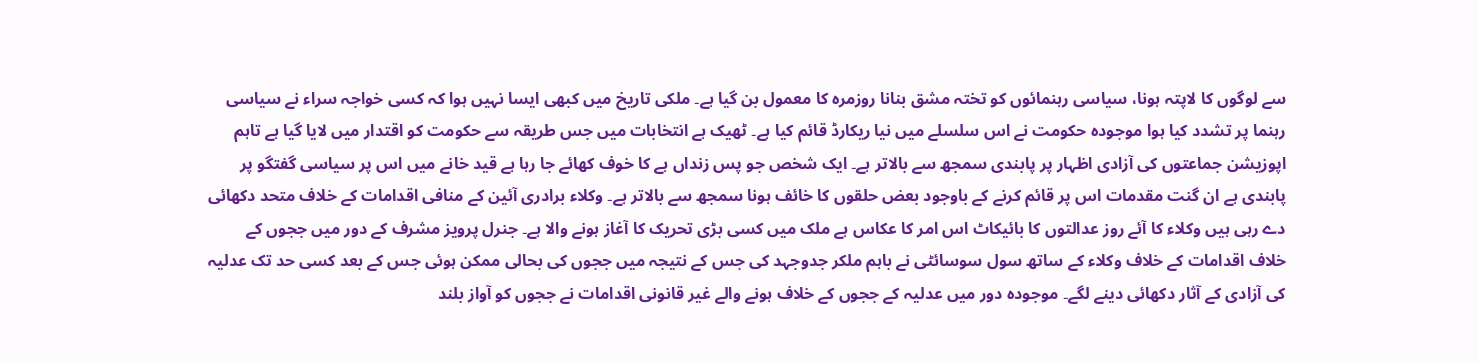سے لوگوں کا لاپتہ ہونا، سیاسی رہنمائوں کو تختہ مشق بنانا روزمرہ کا معمول بن گیا ہے۔ ملکی تاریخ میں کبھی ایسا نہیں ہوا کہ کسی خواجہ سراء نے سیاسی رہنما پر تشدد کیا ہوا موجودہ حکومت نے اس سلسلے میں نیا ریکارڈ قائم کیا ہے۔ ٹھیک ہے انتخابات میں جس طریقہ سے حکومت کو اقتدار میں لایا گیا ہے تاہم اپوزیشن جماعتوں کی آزادی اظہار پر پابندی سمجھ سے بالاتر ہے۔ ایک شخص جو پس زنداں ہے کا خوف کھائے جا رہا ہے قید خانے میں اس پر سیاسی گفتگو پر پابندی ہے ان گنت مقدمات اس پر قائم کرنے کے باوجود بعض حلقوں کا خائف ہونا سمجھ سے بالاتر ہے۔ وکلاء برادری آئین کے منافی اقدامات کے خلاف متحد دکھائی دے رہی ہیں وکلاء کا آئے روز عدالتوں کا بائیکاٹ اس امر کا عکاس ہے ملک میں کسی بڑی تحریک کا آغاز ہونے والا ہے۔ جنرل پرویز مشرف کے دور میں ججوں کے خلاف اقدامات کے خلاف وکلاء کے ساتھ سول سوسائٹی نے باہم ملکر جدوجہد کی جس کے نتیجہ میں ججوں کی بحالی ممکن ہوئی جس کے بعد کسی حد تک عدلیہ کی آزادی کے آثار دکھائی دینے لگے۔ موجودہ دور میں عدلیہ کے ججوں کے خلاف ہونے والے غیر قانونی اقدامات نے ججوں کو آواز بلند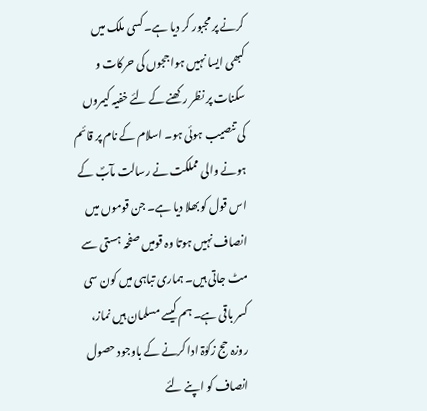کرنے پر مجبور کر دیا ہے۔ کسی ملک میں کبھی ایسا نہیں ہوا ججوں کی حرکات و سکنات پر نظر رکھنے کے لئے خفیہ کیمروں کی تنصیب ہوئی ہو۔ اسلام کے نام پر قائم ہونے والی مملکت نے رسالت مآبؐ کے اس قول کو بھلا دیا ہے۔ جن قوموں میں انصاف نہیں ہوتا وہ قومیں صفحہ ہستی سے مٹ جاتی ہیں۔ ہماری تباہی میں کون سی کسر باقی ہے۔ ہم کیسے مسلمان ہیں نماز، روزہ حج زکوٰۃ ادا کرنے کے باوجود حصول انصاف کو اپنے لئے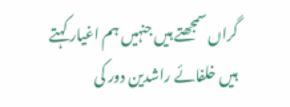گراں سمجھتے ہیں جنہیں ہم اغیار کہتے ہیں خلفائے راشدین دور کی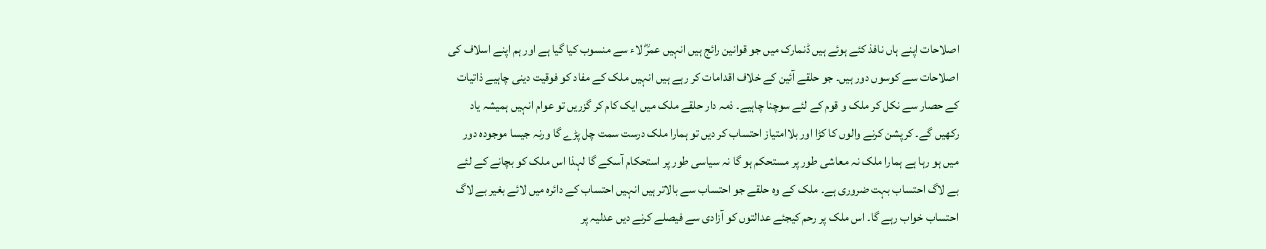اصلاحات اپنے ہاں نافذ کئے ہوئے ہیں ڈنمارک میں جو قوانین رائج ہیں انہیں عمرؓ لاء سے منسوب کیا گیا ہے اور ہم اپنے اسلاف کی اصلاحات سے کوسوں دور ہیں۔ جو حلقے آئین کے خلاف اقدامات کر رہے ہیں انہیں ملک کے مفاد کو فوقیت دینی چاہیے ذاتیات کے حصار سے نکل کر ملک و قوم کے لئے سوچنا چاہیے۔ ذمہ دار حلقے ملک میں ایک کام کر گزریں تو عوام انہیں ہمیشہ یاد رکھیں گے۔ کرپشن کرنے والوں کا کڑا اور بلاامتیاز احتساب کر دیں تو ہمارا ملک درست سمت چل پڑے گا ورنہ جیسا موجودہ دور میں ہو رہا ہے ہمارا ملک نہ معاشی طور پر مستحکم ہو گا نہ سیاسی طور پر استحکام آسکے گا لہذا اس ملک کو بچانے کے لئے بے لاگ احتساب بہت ضروری ہے۔ ملک کے وہ حلقے جو احتساب سے بالاتر ہیں انہیں احتساب کے دائرہ میں لائے بغیر بے لاگ احتساب خواب رہے گا۔ اس ملک پر رحم کیجئے عدالتوں کو آزادی سے فیصلے کرنے دیں عدلیہ پر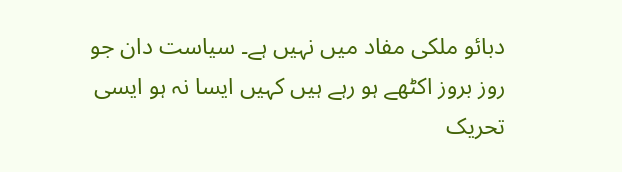دبائو ملکی مفاد میں نہیں ہے۔ سیاست دان جو روز بروز اکٹھے ہو رہے ہیں کہیں ایسا نہ ہو ایسی تحریک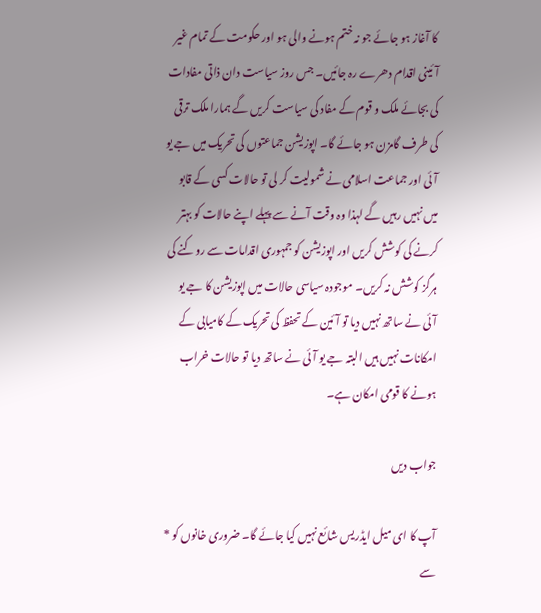کا آغاز ہو جائے جو نہ ختم ہونے والی ہو اور حکومت کے تمام غیر آئینی اقدام دھرے رہ جائیں۔ جس روز سیاست دان ذاتی مفادات کی بجائے ملک و قوم کے مفاد کی سیاست کریں گے ہمارا ملک ترقی کی طرف گامزن ہو جائے گا۔ اپوزیشن جماعتوں کی تحریک میں جے یو آئی اور جماعت اسلامی نے شمولیت کر لی تو حالات کسی کے قابو میں نہیں رہیں گے لہذا وہ وقت آنے سے پہلے اپنے حالات کو بہتر کرنے کی کوشش کریں اور اپوزیشن کو جمہوری اقدامات سے روکنے کی ہرگز کوشش نہ کریں۔ موجودہ سیاسی حالات میں اپوزیشن کا جے یو آئی نے ساتھ نہیں دیا تو آئین کے تحفظ کی تحریک کے کامیابی کے امکانات نہیں ہیں البتہ جے یو آئی نے ساتھ دیا تو حالات خراب ہونے کا قومی امکان ہے۔

جواب دیں

آپ کا ای میل ایڈریس شائع نہیں کیا جائے گا۔ ضروری خانوں کو * سے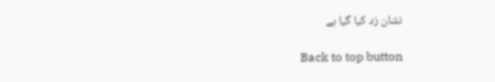نشان زد کیا گیا ہے

Back to top button